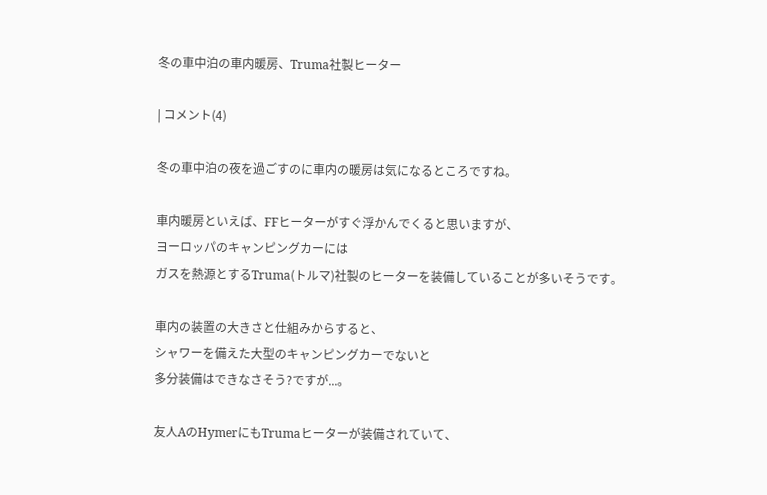冬の車中泊の車内暖房、Truma社製ヒーター

| コメント(4)

冬の車中泊の夜を過ごすのに車内の暖房は気になるところですね。

車内暖房といえば、FFヒーターがすぐ浮かんでくると思いますが、
ヨーロッパのキャンピングカーには
ガスを熱源とするTruma(トルマ)社製のヒーターを装備していることが多いそうです。

車内の装置の大きさと仕組みからすると、
シャワーを備えた大型のキャンピングカーでないと
多分装備はできなさそう?ですが...。

友人AのHymerにもTrumaヒーターが装備されていて、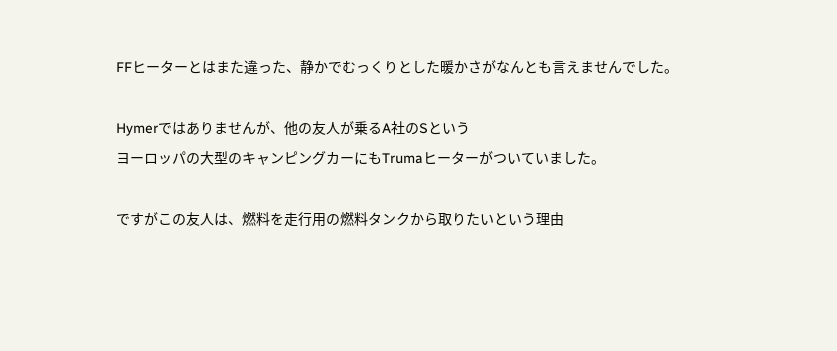FFヒーターとはまた違った、静かでむっくりとした暖かさがなんとも言えませんでした。

Hymerではありませんが、他の友人が乗るA社のSという
ヨーロッパの大型のキャンピングカーにもTrumaヒーターがついていました。

ですがこの友人は、燃料を走行用の燃料タンクから取りたいという理由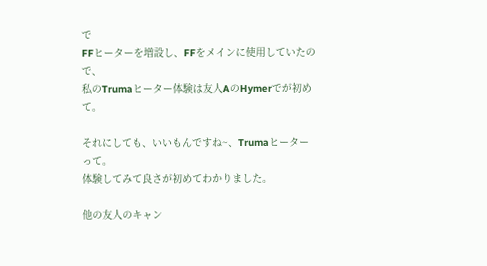で
FFヒーターを増設し、FFをメインに使用していたので、
私のTrumaヒーター体験は友人AのHymerでが初めて。

それにしても、いいもんですね~、Trumaヒーターって。
体験してみて良さが初めてわかりました。

他の友人のキャン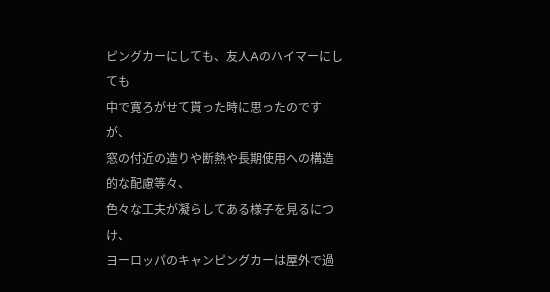ピングカーにしても、友人Aのハイマーにしても
中で寛ろがせて貰った時に思ったのですが、
窓の付近の造りや断熱や長期使用への構造的な配慮等々、
色々な工夫が凝らしてある様子を見るにつけ、
ヨーロッパのキャンピングカーは屋外で過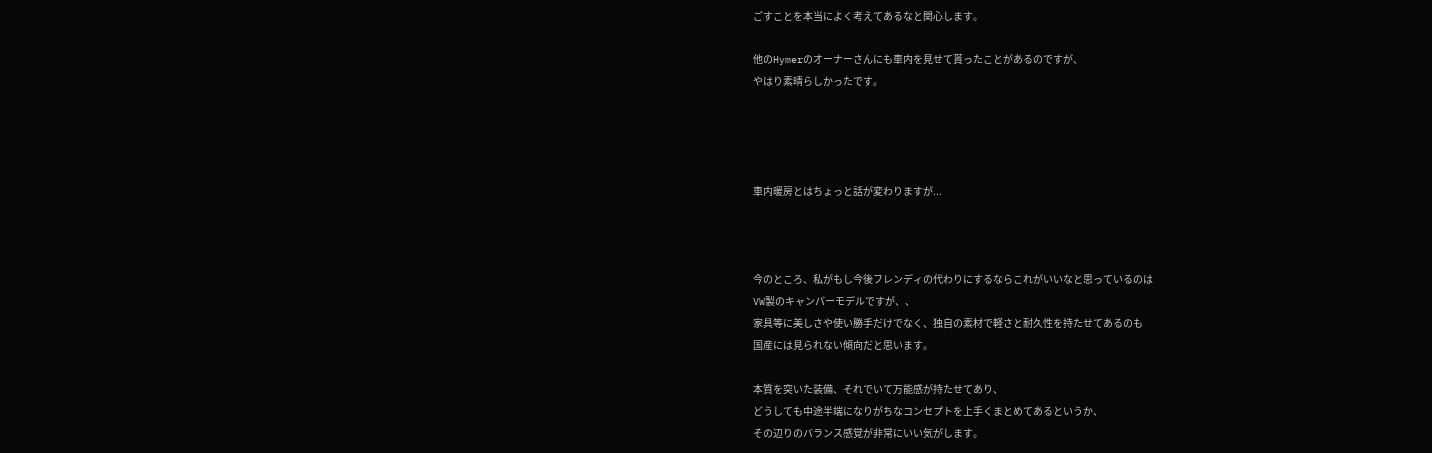ごすことを本当によく考えてあるなと関心します。

他のHymerのオーナーさんにも車内を見せて貰ったことがあるのですが、
やはり素晴らしかったです。




車内暖房とはちょっと話が変わりますが...



今のところ、私がもし今後フレンディの代わりにするならこれがいいなと思っているのは
VW製のキャンパーモデルですが、、
家具等に美しさや使い勝手だけでなく、独自の素材で軽さと耐久性を持たせてあるのも
国産には見られない傾向だと思います。

本質を突いた装備、それでいて万能感が持たせてあり、
どうしても中途半端になりがちなコンセプトを上手くまとめてあるというか、
その辺りのバランス感覚が非常にいい気がします。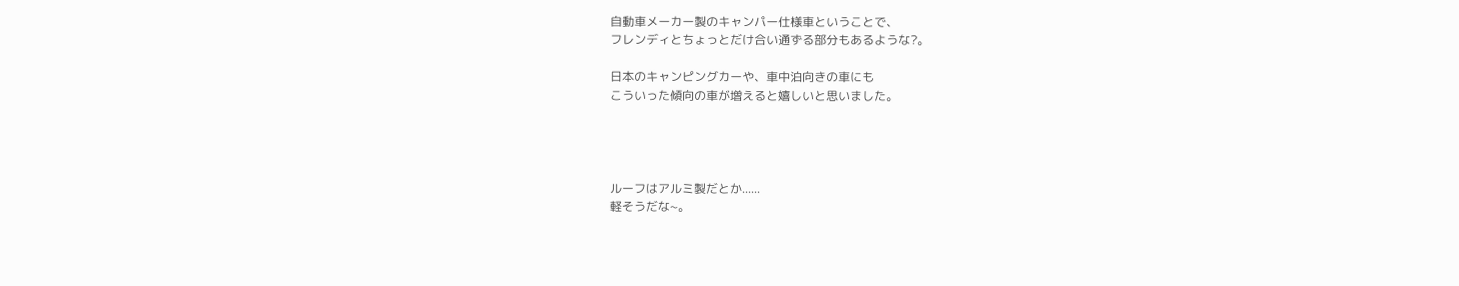自動車メーカー製のキャンパー仕様車ということで、
フレンディとちょっとだけ合い通ずる部分もあるような?。

日本のキャンピングカーや、車中泊向きの車にも
こういった傾向の車が増えると嬉しいと思いました。




ルーフはアルミ製だとか......
軽そうだな~。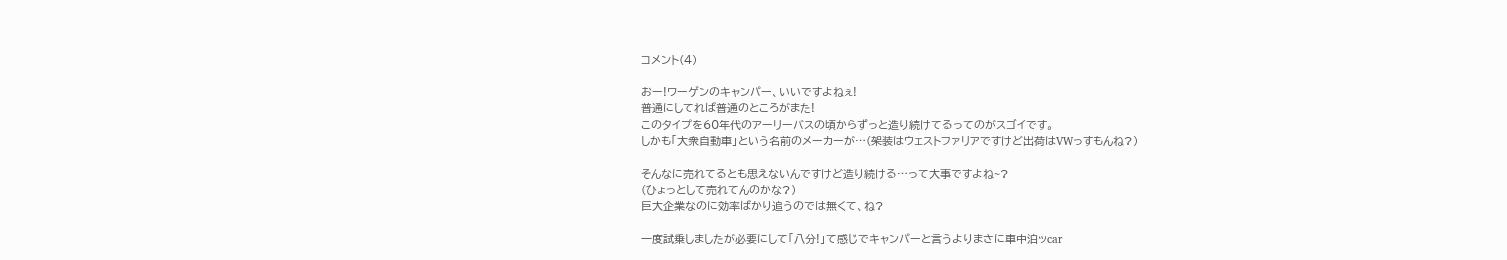コメント(4)

おー!ワーゲンのキャンパー、いいですよねぇ!
普通にしてれば普通のところがまた!
このタイプを60年代のアーリーバスの頃からずっと造り続けてるってのがスゴイです。
しかも「大衆自動車」という名前のメーカーが…(架装はウェストファリアですけど出荷はVWっすもんね?)

そんなに売れてるとも思えないんですけど造り続ける…って大事ですよね~?
(ひょっとして売れてんのかな?)
巨大企業なのに効率ばかり追うのでは無くて、ね?

一度試乗しましたが必要にして「八分!」て感じでキャンパーと言うよりまさに車中泊ッcar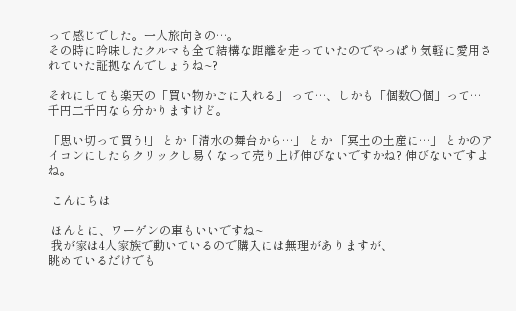って感じでした。一人旅向きの…。
その時に吟味したクルマも全て結構な距離を走っていたのでやっぱり気軽に愛用されていた証拠なんでしょうね~?

それにしても楽天の「買い物かごに入れる」 って…、しかも「個数○個」って…
千円二千円なら分かりますけど。

「思い切って買う!」 とか「清水の舞台から…」 とか 「冥土の土産に…」 とかのアイコンにしたらクリックし易くなって売り上げ伸びないですかね? 伸びないですよね。

 こんにちは

 ほんとに、ワーゲンの車もいいですね~
 我が家は4人家族で動いているので購入には無理がありますが、
眺めているだけでも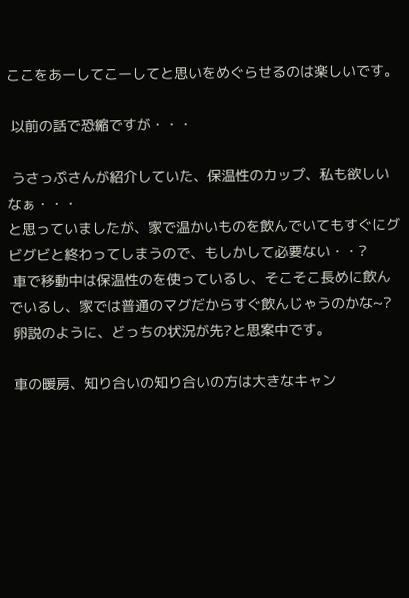ここをあーしてこーしてと思いをめぐらせるのは楽しいです。

 以前の話で恐縮ですが・・・

 うさっぷさんが紹介していた、保温性のカップ、私も欲しいなぁ・・・
と思っていましたが、家で温かいものを飲んでいてもすぐにグビグビと終わってしまうので、もしかして必要ない・・?
 車で移動中は保温性のを使っているし、そこそこ長めに飲んでいるし、家では普通のマグだからすぐ飲んじゃうのかな~?
 卵説のように、どっちの状況が先?と思案中です。

 車の暖房、知り合いの知り合いの方は大きなキャン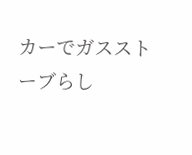カーでガスストーブらし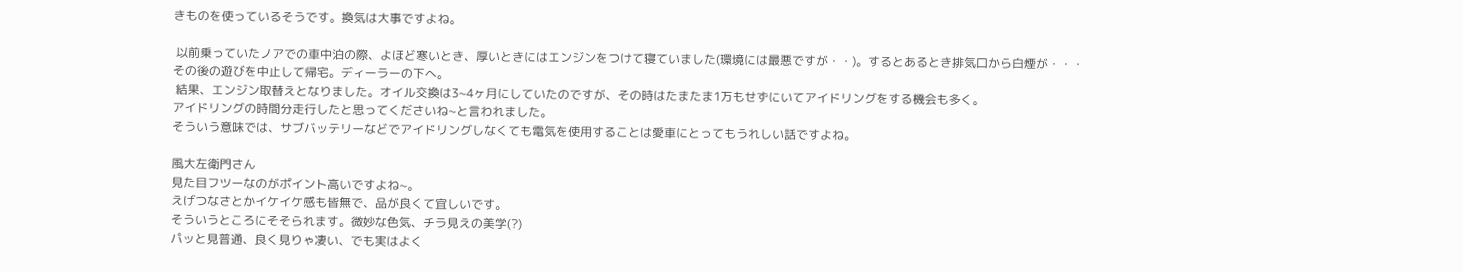きものを使っているそうです。換気は大事ですよね。

 以前乗っていたノアでの車中泊の際、よほど寒いとき、厚いときにはエンジンをつけて寝ていました(環境には最悪ですが・・)。するとあるとき排気口から白煙が・・・
その後の遊びを中止して帰宅。ディーラーの下へ。
 結果、エンジン取替えとなりました。オイル交換は3~4ヶ月にしていたのですが、その時はたまたま1万もせずにいてアイドリングをする機会も多く。
アイドリングの時間分走行したと思ってくださいね~と言われました。
そういう意味では、サブバッテリーなどでアイドリングしなくても電気を使用することは愛車にとってもうれしい話ですよね。

風大左衛門さん
見た目フツーなのがポイント高いですよね~。
えげつなさとかイケイケ感も皆無で、品が良くて宜しいです。
そういうところにそそられます。微妙な色気、チラ見えの美学(?)
パッと見普通、良く見りゃ凄い、でも実はよく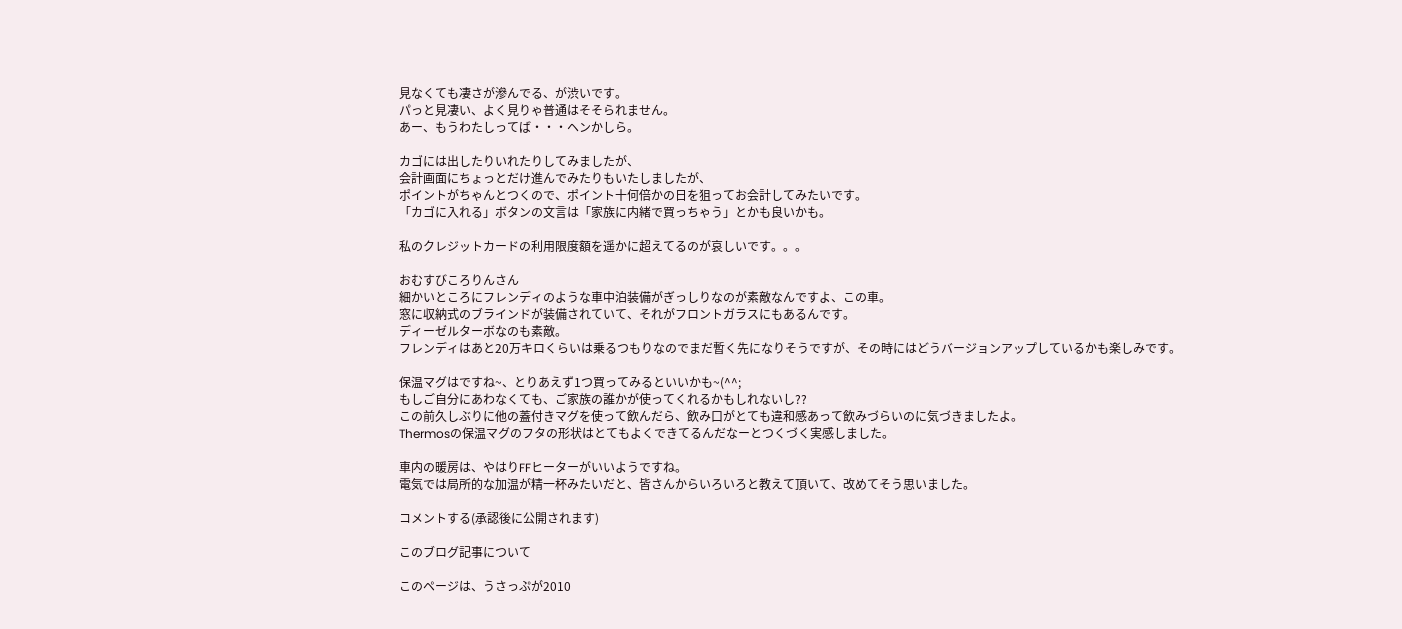見なくても凄さが滲んでる、が渋いです。
パっと見凄い、よく見りゃ普通はそそられません。
あー、もうわたしってば・・・ヘンかしら。

カゴには出したりいれたりしてみましたが、
会計画面にちょっとだけ進んでみたりもいたしましたが、
ポイントがちゃんとつくので、ポイント十何倍かの日を狙ってお会計してみたいです。
「カゴに入れる」ボタンの文言は「家族に内緒で買っちゃう」とかも良いかも。

私のクレジットカードの利用限度額を遥かに超えてるのが哀しいです。。。

おむすびころりんさん
細かいところにフレンディのような車中泊装備がぎっしりなのが素敵なんですよ、この車。
窓に収納式のブラインドが装備されていて、それがフロントガラスにもあるんです。
ディーゼルターボなのも素敵。
フレンディはあと20万キロくらいは乗るつもりなのでまだ暫く先になりそうですが、その時にはどうバージョンアップしているかも楽しみです。

保温マグはですね~、とりあえず1つ買ってみるといいかも~(^^;
もしご自分にあわなくても、ご家族の誰かが使ってくれるかもしれないし??
この前久しぶりに他の蓋付きマグを使って飲んだら、飲み口がとても違和感あって飲みづらいのに気づきましたよ。
Thermosの保温マグのフタの形状はとてもよくできてるんだなーとつくづく実感しました。

車内の暖房は、やはりFFヒーターがいいようですね。
電気では局所的な加温が精一杯みたいだと、皆さんからいろいろと教えて頂いて、改めてそう思いました。

コメントする(承認後に公開されます)

このブログ記事について

このページは、うさっぷが2010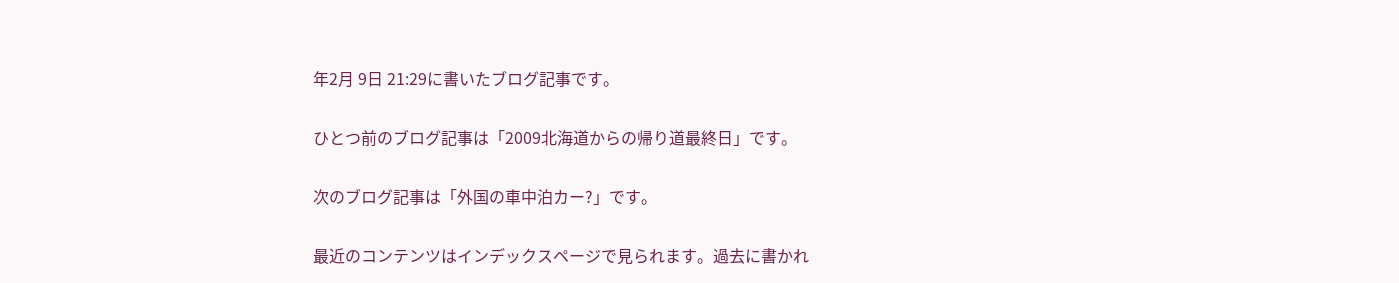年2月 9日 21:29に書いたブログ記事です。

ひとつ前のブログ記事は「2009北海道からの帰り道最終日」です。

次のブログ記事は「外国の車中泊カー?」です。

最近のコンテンツはインデックスページで見られます。過去に書かれ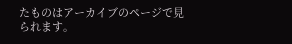たものはアーカイブのページで見られます。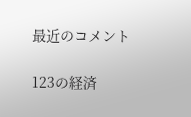最近のコメント

123の経済